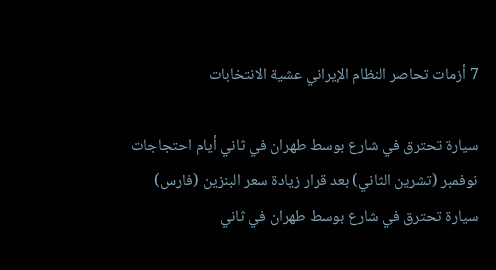7 أزمات تحاصر النظام الإيراني عشية الانتخابات

سيارة تحترق في شارع بوسط طهران في ثاني أيام احتجاجات نوفمبر (تشرين الثاني) بعد قرار زيادة سعر البنزين (فارس)
سيارة تحترق في شارع بوسط طهران في ثاني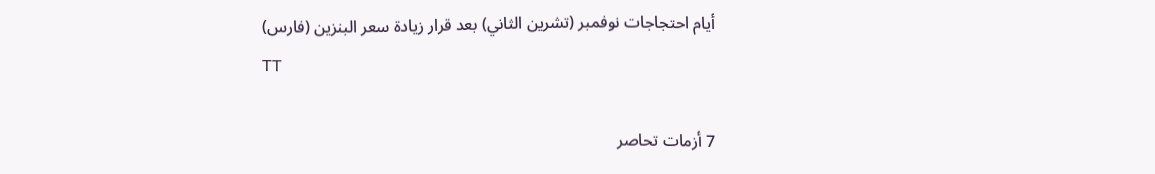أيام احتجاجات نوفمبر (تشرين الثاني) بعد قرار زيادة سعر البنزين (فارس)
TT

7 أزمات تحاصر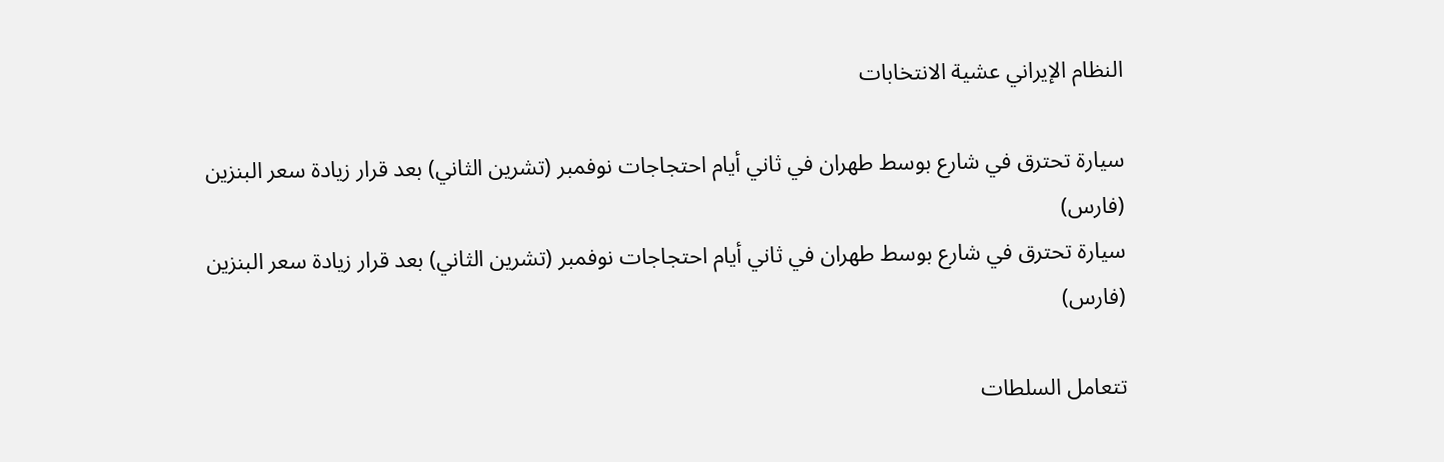النظام الإيراني عشية الانتخابات

سيارة تحترق في شارع بوسط طهران في ثاني أيام احتجاجات نوفمبر (تشرين الثاني) بعد قرار زيادة سعر البنزين (فارس)
سيارة تحترق في شارع بوسط طهران في ثاني أيام احتجاجات نوفمبر (تشرين الثاني) بعد قرار زيادة سعر البنزين (فارس)

تتعامل السلطات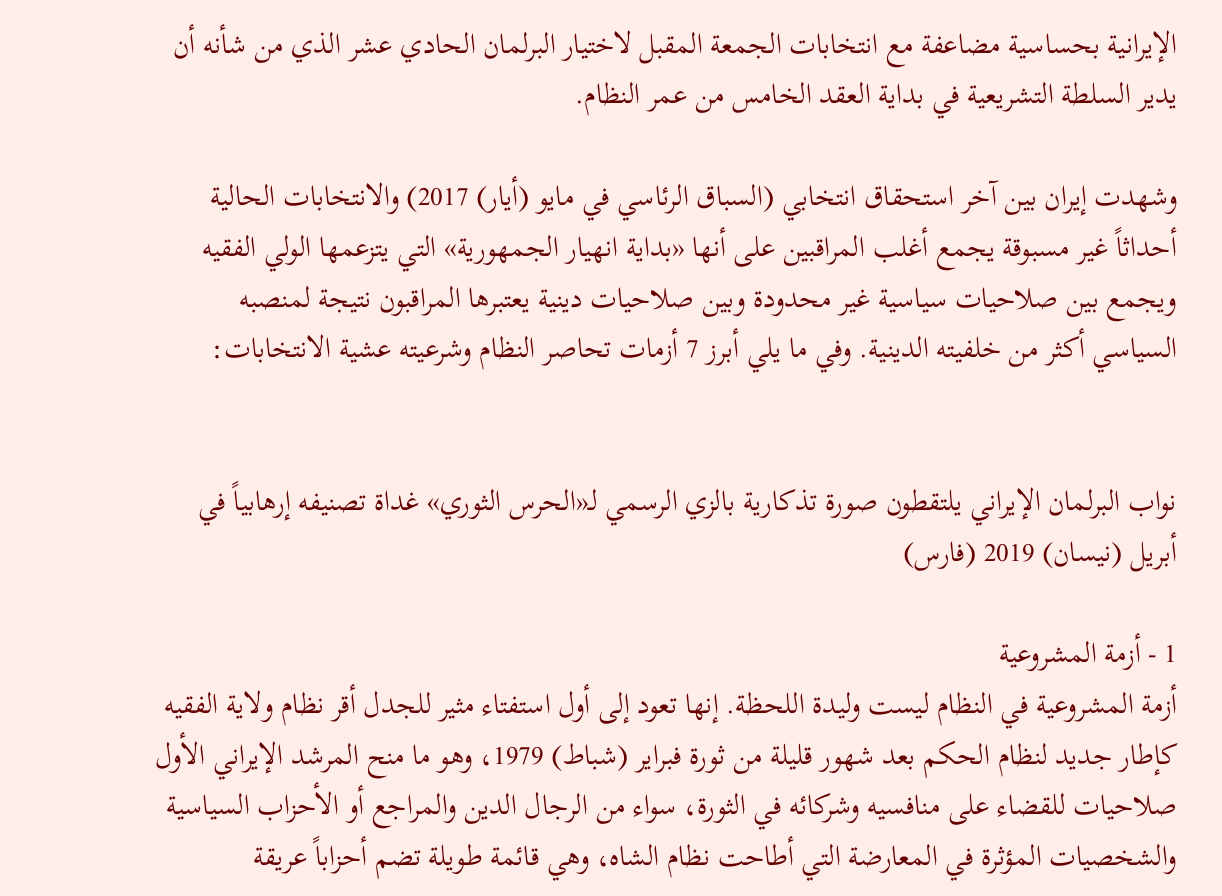الإيرانية بحساسية مضاعفة مع انتخابات الجمعة المقبل لاختيار البرلمان الحادي عشر الذي من شأنه أن يدير السلطة التشريعية في بداية العقد الخامس من عمر النظام.

وشهدت إيران بين آخر استحقاق انتخابي (السباق الرئاسي في مايو (أيار) 2017) والانتخابات الحالية أحداثاً غير مسبوقة يجمع أغلب المراقبين على أنها «بداية انهيار الجمهورية» التي يتزعمها الولي الفقيه ويجمع بين صلاحيات سياسية غير محدودة وبين صلاحيات دينية يعتبرها المراقبون نتيجة لمنصبه السياسي أكثر من خلفيته الدينية. وفي ما يلي أبرز 7 أزمات تحاصر النظام وشرعيته عشية الانتخابات:


نواب البرلمان الإيراني يلتقطون صورة تذكارية بالزي الرسمي لـ«الحرس الثوري» غداة تصنيفه إرهابياً في أبريل (نيسان) 2019 (فارس)

1 - أزمة المشروعية
أزمة المشروعية في النظام ليست وليدة اللحظة. إنها تعود إلى أول استفتاء مثير للجدل أقر نظام ولاية الفقيه كإطار جديد لنظام الحكم بعد شهور قليلة من ثورة فبراير (شباط) 1979، وهو ما منح المرشد الإيراني الأول صلاحيات للقضاء على منافسيه وشركائه في الثورة، سواء من الرجال الدين والمراجع أو الأحزاب السياسية والشخصيات المؤثرة في المعارضة التي أطاحت نظام الشاه، وهي قائمة طويلة تضم أحزاباً عريقة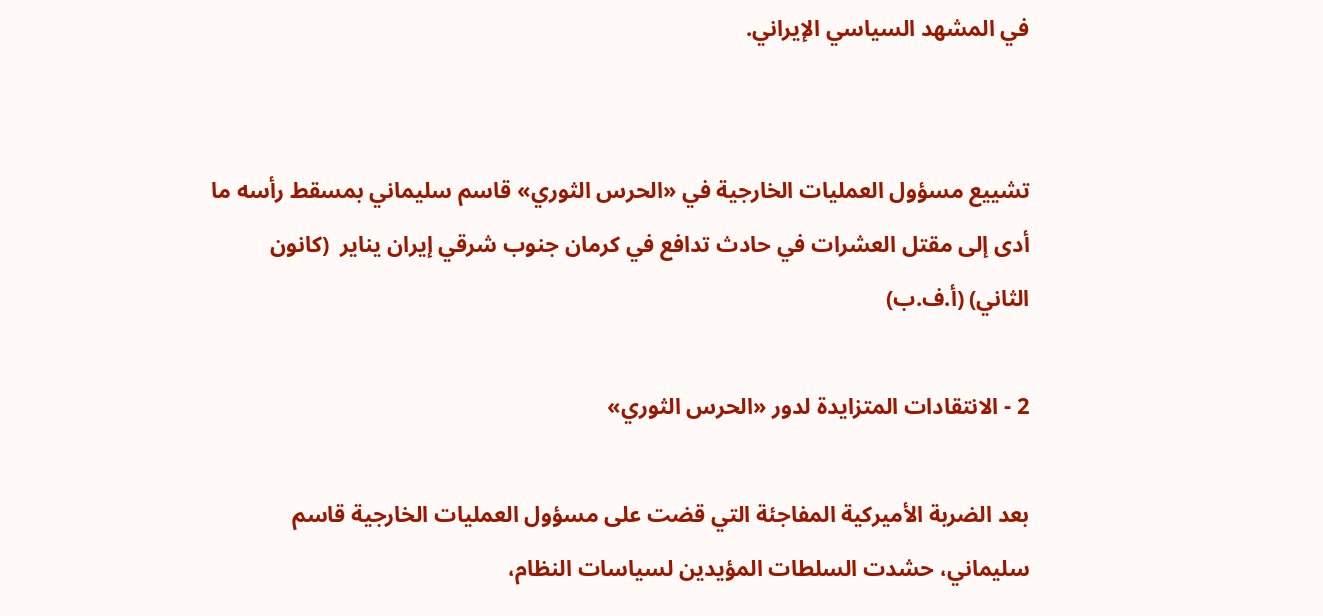في المشهد السياسي الإيراني.


تشييع مسؤول العمليات الخارجية في «الحرس الثوري» قاسم سليماني بمسقط رأسه ما أدى إلى مقتل العشرات في حادث تدافع في كرمان جنوب شرقي إيران يناير  (كانون الثاني) (أ.ف.ب)

2 - الانتقادات المتزايدة لدور «الحرس الثوري»

بعد الضربة الأميركية المفاجئة التي قضت على مسؤول العمليات الخارجية قاسم سليماني، حشدت السلطات المؤيدين لسياسات النظام،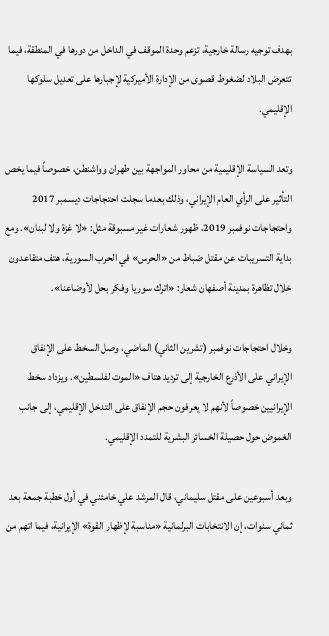بهدف توجيه رسالة خارجية، تزعم وحدة الموقف في الداخل من دورها في المنطقة، فيما تتعرض البلاد لضغوط قصوى من الإدارة الأميركية لإجبارها على تعديل سلوكها الإقليمي.

وتعد السياسة الإقليمية من محاور المواجهة بين طهران وواشنطن، خصوصاً فيما يخص التأثير على الرأي العام الإيراني، وذلك بعدما سجلت احتجاجات ديسمبر 2017 واحتجاجات نوفمبر 2019، ظهور شعارات غير مسبوقة مثل: «لا غزة ولا لبنان». ومع بداية التسريبات عن مقتل ضباط من «الحرس» في الحرب السورية، هتف متقاعدون خلال تظاهرة بمدينة أصفهان شعار: «اترك سوريا وفكر بحل لأوضاعنا».

وخلال احتجاجات نوفمبر (تشرين الثاني) الماضي، وصل السخط على الإنفاق الإيراني على الأذرع الخارجية إلى ترديد هتاف «الموت لفلسطين». ويزداد سخط الإيرانيين خصوصاً لأنهم لا يعرفون حجم الإنفاق على التدخل الإقليمي، إلى جانب الغموض حول حصيلة الخسائر البشرية للتمدد الإقليمي.

وبعد أسبوعين على مقتل سليماني، قال المرشد علي خامئني في أول خطبة جمعة بعد ثماني سنوات، إن الانتخابات البرلمانية «مناسبة لإظهار القوة» الإيرانية، فيما اتهم من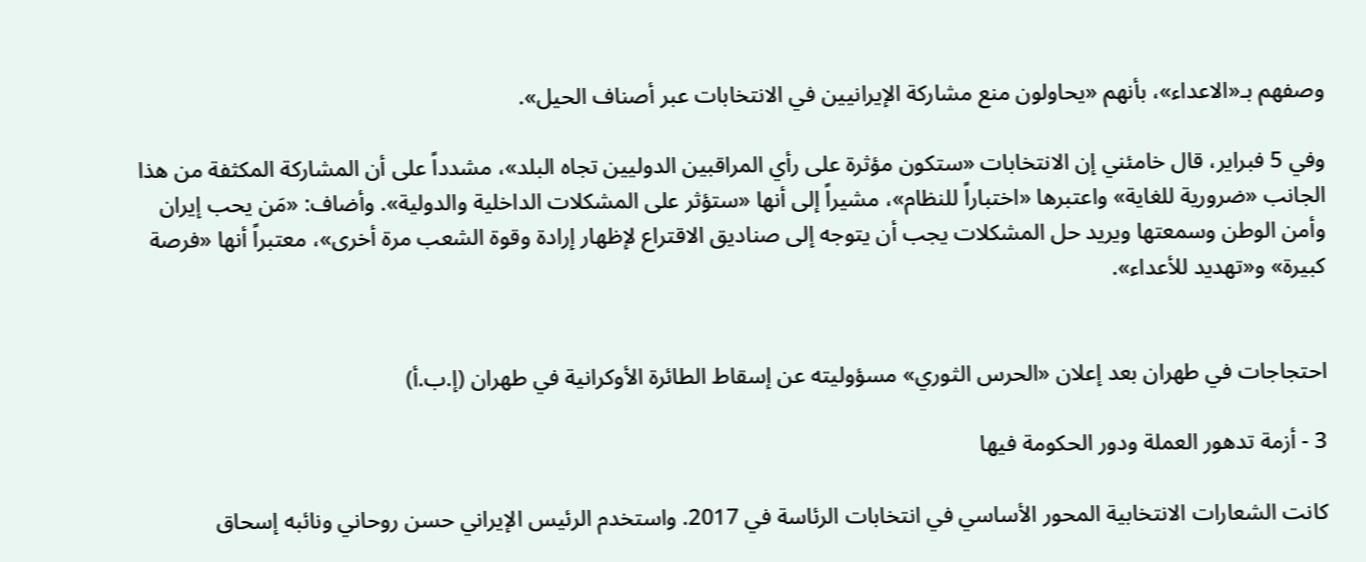وصفهم بـ«الاعداء»، بأنهم «يحاولون منع مشاركة الإيرانيين في الانتخابات عبر أصناف الحيل».

وفي 5 فبراير، قال خامئني إن الانتخابات «ستكون مؤثرة على رأي المراقبين الدوليين تجاه البلد»، مشدداً على أن المشاركة المكثفة من هذا الجانب «ضرورية للغاية» واعتبرها «اختباراً للنظام»، مشيراً إلى أنها «ستؤثر على المشكلات الداخلية والدولية». وأضاف: «مَن يحب إيران وأمن الوطن وسمعتها ويريد حل المشكلات يجب أن يتوجه إلى صناديق الاقتراع لإظهار إرادة وقوة الشعب مرة أخرى»، معتبراً أنها «فرصة كبيرة» و«تهديد للأعداء».


احتجاجات في طهران بعد إعلان «الحرس الثوري» مسؤوليته عن إسقاط الطائرة الأوكرانية في طهران (إ.ب.أ)

3 - أزمة تدهور العملة ودور الحكومة فيها

كانت الشعارات الانتخابية المحور الأساسي في انتخابات الرئاسة في 2017. واستخدم الرئيس الإيراني حسن روحاني ونائبه إسحاق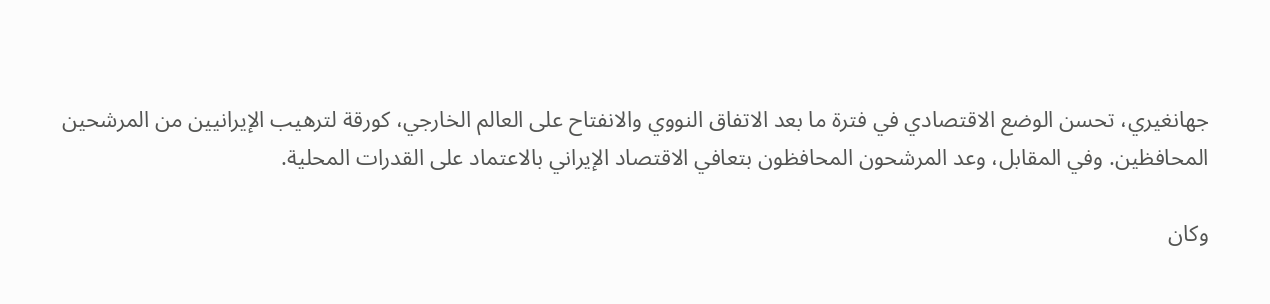جهانغيري، تحسن الوضع الاقتصادي في فترة ما بعد الاتفاق النووي والانفتاح على العالم الخارجي، كورقة لترهيب الإيرانيين من المرشحين المحافظين. وفي المقابل، وعد المرشحون المحافظون بتعافي الاقتصاد الإيراني بالاعتماد على القدرات المحلية.

وکان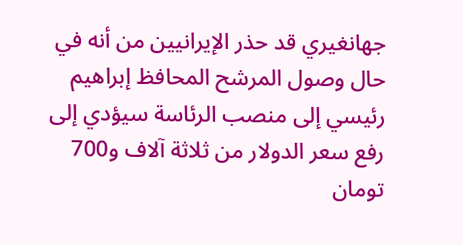جهانغیري قد حذر الإيرانيين من أنه في حال وصول المرشح المحافظ إبراهيم رئيسي إلى منصب الرئاسة سيؤدي إلى رفع سعر الدولار من ثلاثة آلاف و700 تومان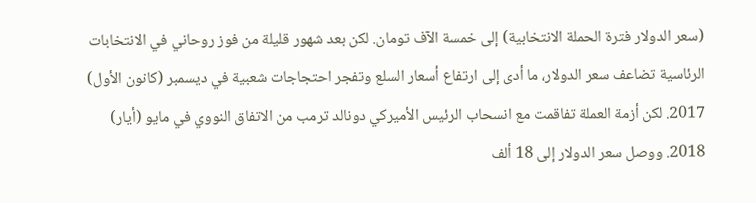(سعر الدولار فترة الحملة الانتخابية) إلى خمسة الآف تومان. لكن بعد شهور قليلة من فوز روحاني في الانتخابات الرئاسية تضاعف سعر الدولار، ما أدى إلى ارتفاع أسعار السلع وتفجر احتجاجات شعبية في ديسمبر (كانون الأول) 2017. لكن أزمة العملة تفاقمت مع انسحاب الرئيس الأميركي دونالد ترمب من الاتفاق النووي في مايو (أيار) 2018. ووصل سعر الدولار إلى 18 ألف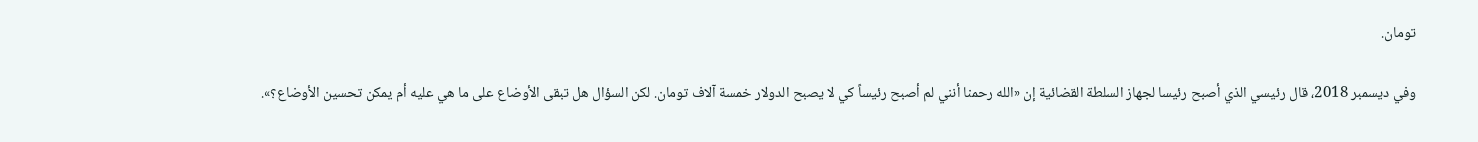تومان.

وفي ديسمبر 2018، قال رئيسي الذي أصبح رئيسا لجهاز السلطة القضائية إن «الله رحمنا أنني لم أصبح رئيساً كي لا يصبح الدولار خمسة آلاف تومان. لكن السؤال هل تبقى الأوضاع على ما هي عليه أم يمكن تحسين الأوضاع؟».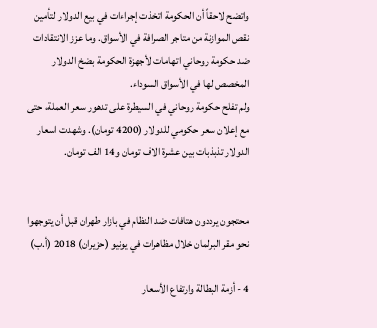واتضح لاحقاً أن الحكومة اتخذت إجراءات في بيع الدولار لتأمين نقص الموازنة من متاجر الصرافة في الأسواق. وما عزز الانتقادات ضد حكومة روحاني اتهامات لأجهزة الحكومة بضخ الدولار المخصص لها في الأسواق السوداء.
ولم تفلح حكومة روحاني في السيطرة على تدهور سعر العملة، حتى مع إعلان سعر حكومي للدولار (4200 تومان). وشهدت اسعار الدولار تذبذبات بين عشرة الاف تومان و14 الف تومان.


محتجون يرددون هتافات ضد النظام في بازار طهران قبل أن يتوجهوا نحو مقر البرلمان خلال مظاهرات في يونيو (حزيران) 2018 (أ.ب)

4 - أزمة البطالة وارتفاع الأسعار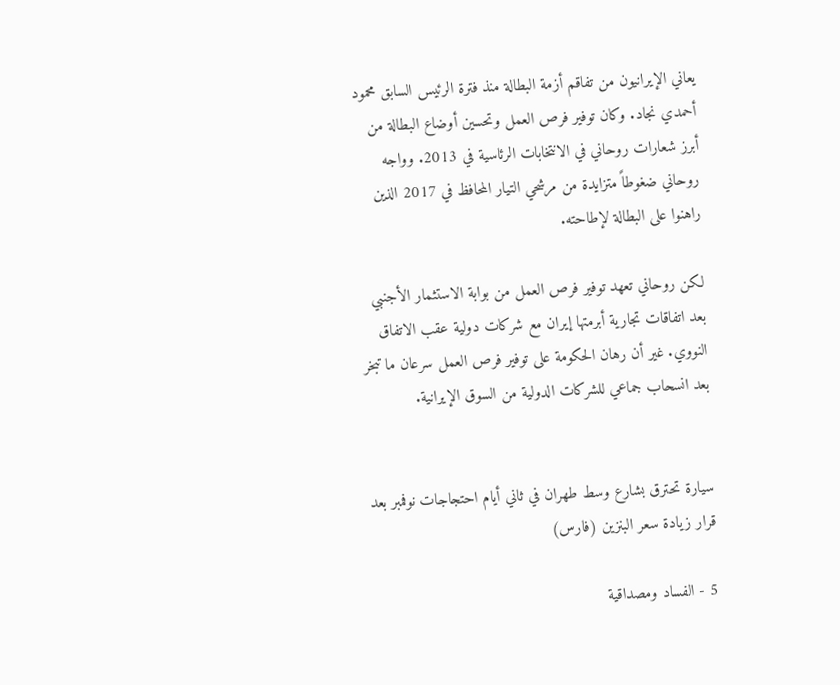يعاني الإيرانيون من تفاقم أزمة البطالة منذ فترة الرئيس السابق محمود أحمدي نجاد. وكان توفير فرص العمل وتحسين أوضاع البطالة من أبرز شعارات روحاني في الانتخابات الرئاسية في 2013. وواجه روحاني ضغوطاً متزايدة من مرشحي التيار المحافظ في 2017 الذين راهنوا على البطالة لإطاحته.

لكن روحاني تعهد توفير فرص العمل من بوابة الاستثمار الأجنبي بعد اتفاقات تجارية أبرمتها إيران مع شركات دولية عقب الاتفاق النووي. غير أن رهان الحكومة على توفير فرص العمل سرعان ما تبخر بعد انسحاب جماعي للشركات الدولية من السوق الإيرانية.


سيارة تحترق بشارع وسط طهران في ثاني أيام احتجاجات نوفمبر بعد قرار زيادة سعر البنزين (فارس)

5 - الفساد ومصداقية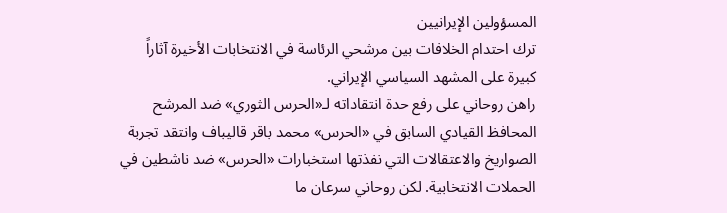المسؤولين الإيرانيين
ترك احتدام الخلافات بين مرشحي الرئاسة في الانتخابات الأخيرة آثاراً كبيرة على المشهد السياسي الإيراني.
راهن روحاني على رفع حدة انتقاداته لـ«الحرس الثوري» ضد المرشح المحافظ القيادي السابق في «الحرس» محمد باقر قاليباف وانتقد تجربة الصواريخ والاعتقالات التي نفذتها استخبارات «الحرس» ضد ناشطين في الحملات الانتخابية. لكن روحاني سرعان ما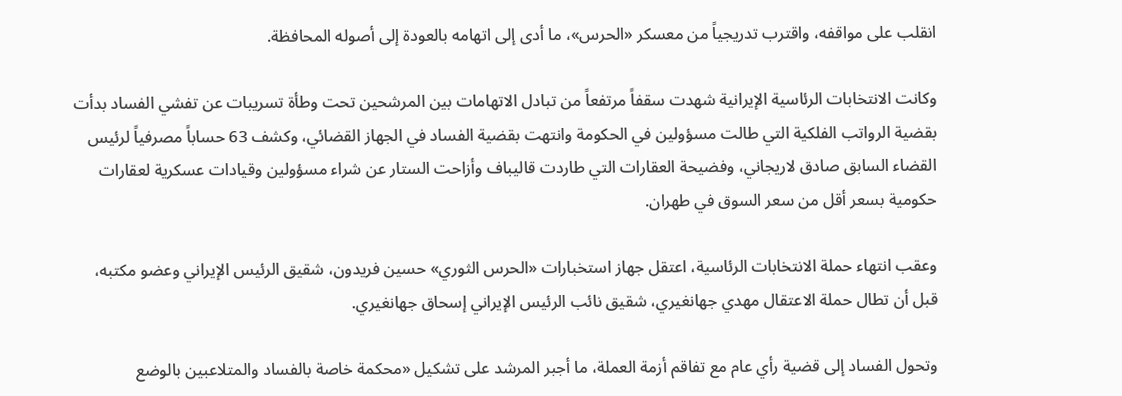انقلب على مواقفه، واقترب تدريجياً من معسكر «الحرس»، ما أدى إلى اتهامه بالعودة إلى أصوله المحافظة.

وكانت الانتخابات الرئاسية الإيرانية شهدت سقفاً مرتفعاً من تبادل الاتهامات بين المرشحين تحت وطأة تسريبات عن تفشي الفساد بدأت بقضية الرواتب الفلكية التي طالت مسؤولين في الحكومة وانتهت بقضية الفساد في الجهاز القضائي، وكشف 63 حساباً مصرفياً لرئيس القضاء السابق صادق لاريجاني، وفضيحة العقارات التي طاردت قاليباف وأزاحت الستار عن شراء مسؤولين وقيادات عسكرية لعقارات حكومية بسعر أقل من سعر السوق في طهران.

وعقب انتهاء حملة الانتخابات الرئاسية، اعتقل جهاز استخبارات «الحرس الثوري» حسين فريدون، شقيق الرئيس الإيراني وعضو مكتبه، قبل أن تطال حملة الاعتقال مهدي جهانغيري، شقيق نائب الرئيس الإيراني إسحاق جهانغيري.

وتحول الفساد إلى قضية رأي عام مع تفاقم أزمة العملة، ما أجبر المرشد على تشكيل «محكمة خاصة بالفساد والمتلاعبين بالوضع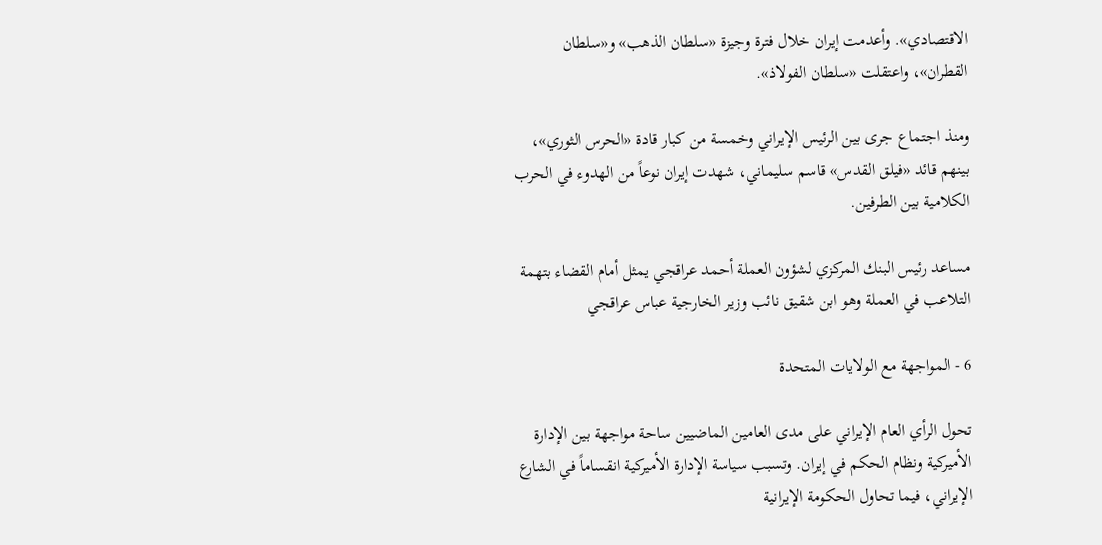الاقتصادي». وأعدمت إيران خلال فترة وجيزة «سلطان الذهب» و«سلطان القطران»، واعتقلت «سلطان الفولاذ».

ومنذ اجتماع جرى بين الرئيس الإيراني وخمسة من كبار قادة «الحرس الثوري»، بينهم قائد «فيلق القدس» قاسم سليماني، شهدت إيران نوعاً من الهدوء في الحرب الكلامية بين الطرفين.

مساعد رئيس البنك المركزي لشؤون العملة أحمد عراقجي يمثل أمام القضاء بتهمة التلاعب في العملة وهو ابن شقيق نائب وزير الخارجية عباس عراقجي

6 - المواجهة مع الولایات المتحدة

تحول الرأي العام الإيراني على مدى العامين الماضيين ساحة مواجهة بين الإدارة الأميركية ونظام الحكم في إيران. وتسبب سياسة الإدارة الأميركية انقساماً في الشارع الإيراني، فيما تحاول الحكومة الإيرانية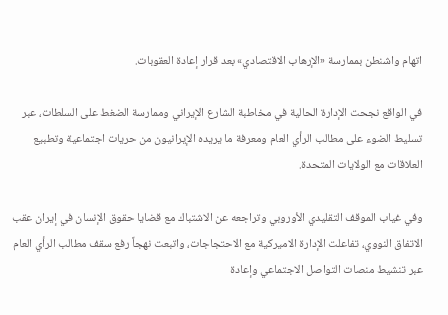اتهام واشنطن بممارسة «الإرهاب الاقتصادي» بعد قرار إعادة العقوبات.

في الواقع نجحت الإدارة الحالية في مخاطبة الشارع الإيراني وممارسة الضغط على السلطات، عبر تسليط الضوء على مطالب الرأي العام ومعرفة ما يريده الإيرانيون من حريات اجتماعية وتطبيع العلاقات مع الولايات المتحدة.

وفي غياب الموقف التقليدي الأوروبي وتراجعه عن الاشتباك مع قضايا حقوق الإنسان في إيران عقب الاتفاق النووي، تفاعلت الإدارة الاميركية مع الاحتجاجات، واتبعت نهجاً رفع سقف مطالب الرأي العام عبر تنشيط منصات التواصل الاجتماعي وإعادة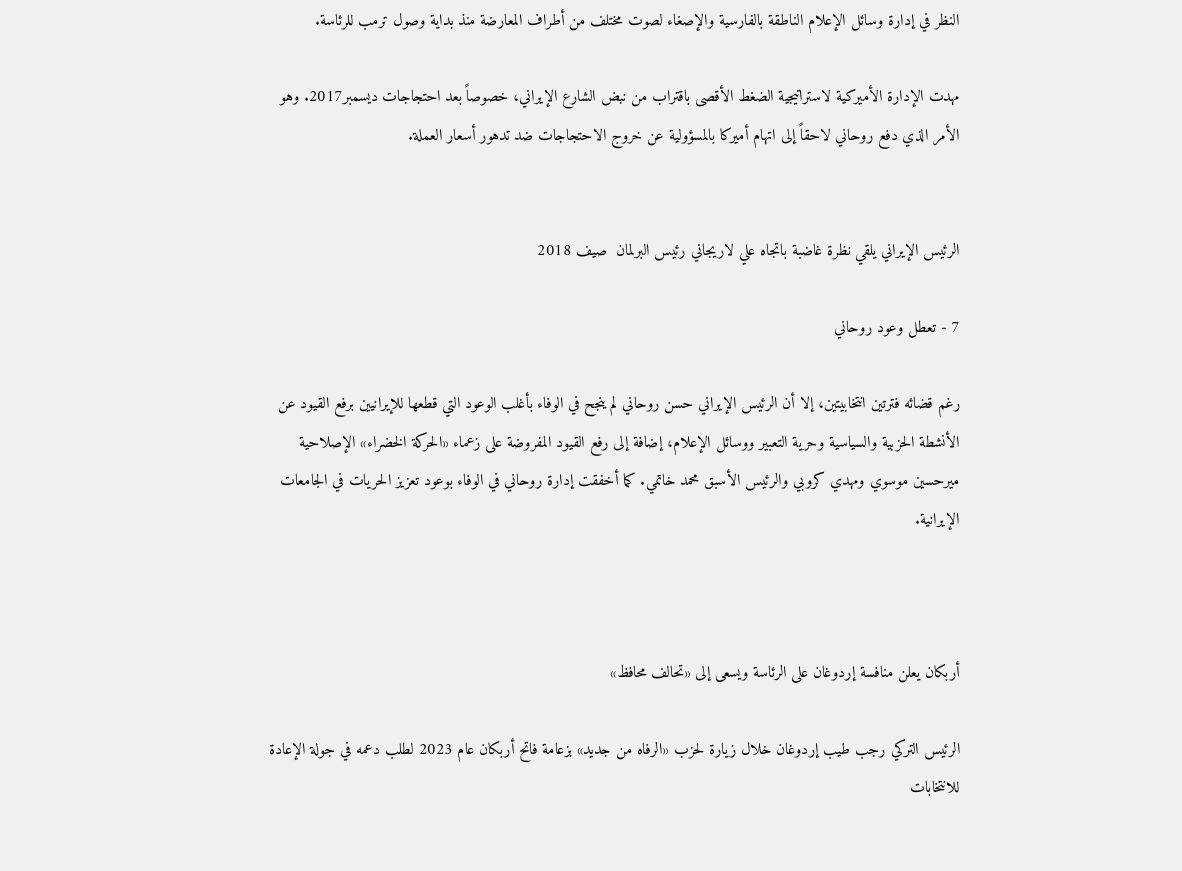النظر في إدارة وسائل الإعلام الناطقة بالفارسية والإصغاء لصوت مختلف من أطراف المعارضة منذ بداية وصول ترمب للرئاسة.

مهدت الإدارة الأميركية لاستراتيجية الضغط الأقصى باقتراب من نبض الشارع الإيراني، خصوصاً بعد احتجاجات ديسمبر2017. وهو الأمر الذي دفع روحاني لاحقاً إلى اتهام أميركا بالمسؤولية عن خروج الاحتجاجات ضد تدهور أسعار العملة.


الرئيس الإيراني يلقي نظرة غاضبة باتجاه علي لاريجاني رئيس البرلمان  صيف 2018

7 - تعطل وعود روحاني

رغم قضائه فترتين انتخابيتين، إلا أن الرئيس الإيراني حسن روحاني لم ينجح في الوفاء بأغلب الوعود التي قطعها للإيرانيين برفع القيود عن الأنشطة الحزبية والسياسية وحرية التعبير ووسائل الإعلام، إضافة إلى رفع القيود المفروضة على زعماء «الحركة الخضراء» الإصلاحية ميرحسين موسوي ومهدي كروبي والرئيس الأسبق محمد خاتمي. كما أخفقت إدارة روحاني في الوفاء بوعود تعزيز الحريات في الجامعات الإيرانية.



أربكان يعلن منافسة إردوغان على الرئاسة ويسعى إلى «تحالف محافظ»

الرئيس التركي رجب طيب إردوغان خلال زيارة لحزب «الرفاه من جديد» بزعامة فاتح أربكان عام 2023 لطلب دعمه في جولة الإعادة للانتخابات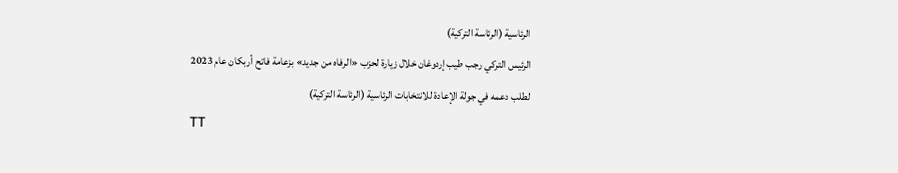الرئاسية (الرئاسة التركية)
الرئيس التركي رجب طيب إردوغان خلال زيارة لحزب «الرفاه من جديد» بزعامة فاتح أربكان عام 2023 لطلب دعمه في جولة الإعادة للانتخابات الرئاسية (الرئاسة التركية)
TT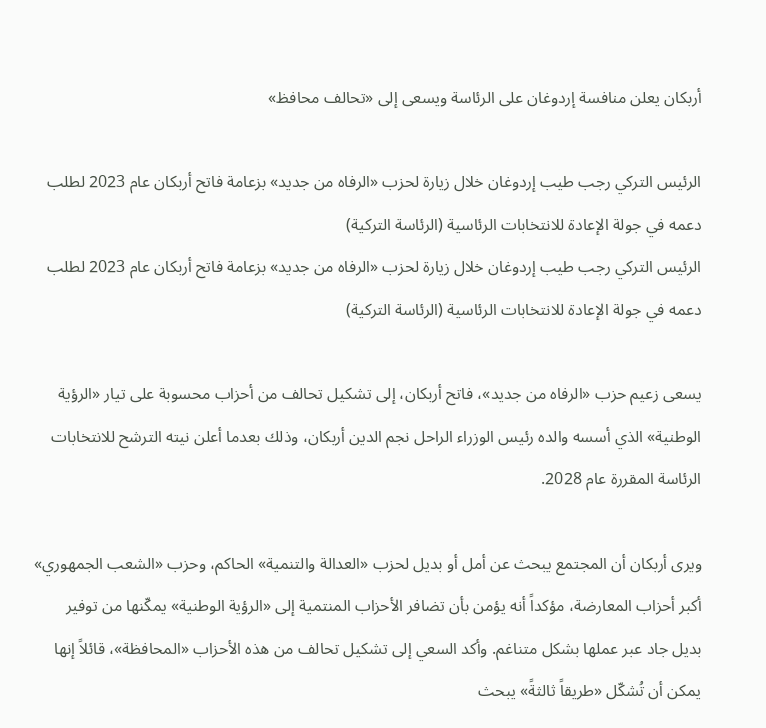أربكان يعلن منافسة إردوغان على الرئاسة ويسعى إلى «تحالف محافظ»

الرئيس التركي رجب طيب إردوغان خلال زيارة لحزب «الرفاه من جديد» بزعامة فاتح أربكان عام 2023 لطلب دعمه في جولة الإعادة للانتخابات الرئاسية (الرئاسة التركية)
الرئيس التركي رجب طيب إردوغان خلال زيارة لحزب «الرفاه من جديد» بزعامة فاتح أربكان عام 2023 لطلب دعمه في جولة الإعادة للانتخابات الرئاسية (الرئاسة التركية)

يسعى زعيم حزب «الرفاه من جديد»، فاتح أربكان، إلى تشكيل تحالف من أحزاب محسوبة على تيار «الرؤية الوطنية» الذي أسسه والده رئيس الوزراء الراحل نجم الدين أربكان، وذلك بعدما أعلن نيته الترشح للانتخابات الرئاسة المقررة عام 2028.

ويرى أربكان أن المجتمع يبحث عن أمل أو بديل لحزب «العدالة والتنمية» الحاكم، وحزب «الشعب الجمهوري» أكبر أحزاب المعارضة، مؤكداً أنه يؤمن بأن تضافر الأحزاب المنتمية إلى «الرؤية الوطنية» يمكّنها من توفير بديل جاد عبر عملها بشكل متناغم. وأكد السعي إلى تشكيل تحالف من هذه الأحزاب «المحافظة»، قائلاً إنها يمكن أن تُشكّل «طريقاً ثالثةً» يبحث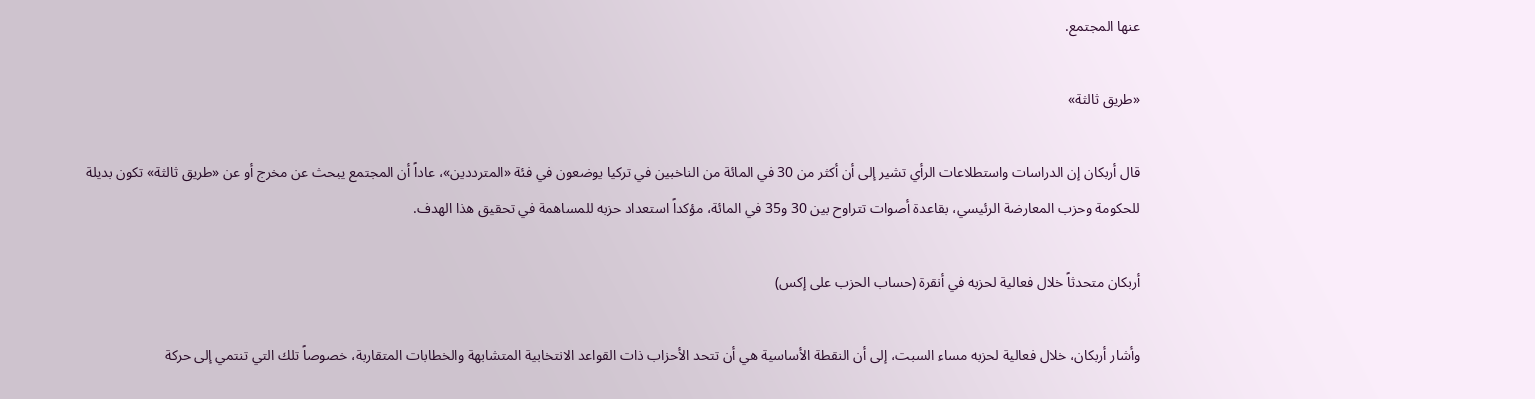عنها المجتمع.

«طريق ثالثة»

قال أربكان إن الدراسات واستطلاعات الرأي تشير إلى أن أكثر من 30 في المائة من الناخبين في تركيا يوضعون في فئة «المترددين»، عاداً أن المجتمع يبحث عن مخرج أو عن «طريق ثالثة» تكون بديلة للحكومة وحزب المعارضة الرئيسي، بقاعدة أصوات تتراوح بين 30 و35 في المائة، مؤكداً استعداد حزبه للمساهمة في تحقيق هذا الهدف.

أربكان متحدثاً خلال فعالية لحزبه في أنقرة (حساب الحزب على إكس)

وأشار أربكان، خلال فعالية لحزبه مساء السبت، إلى أن النقطة الأساسية هي أن تتحد الأحزاب ذات القواعد الانتخابية المتشابهة والخطابات المتقاربة، خصوصاً تلك التي تنتمي إلى حركة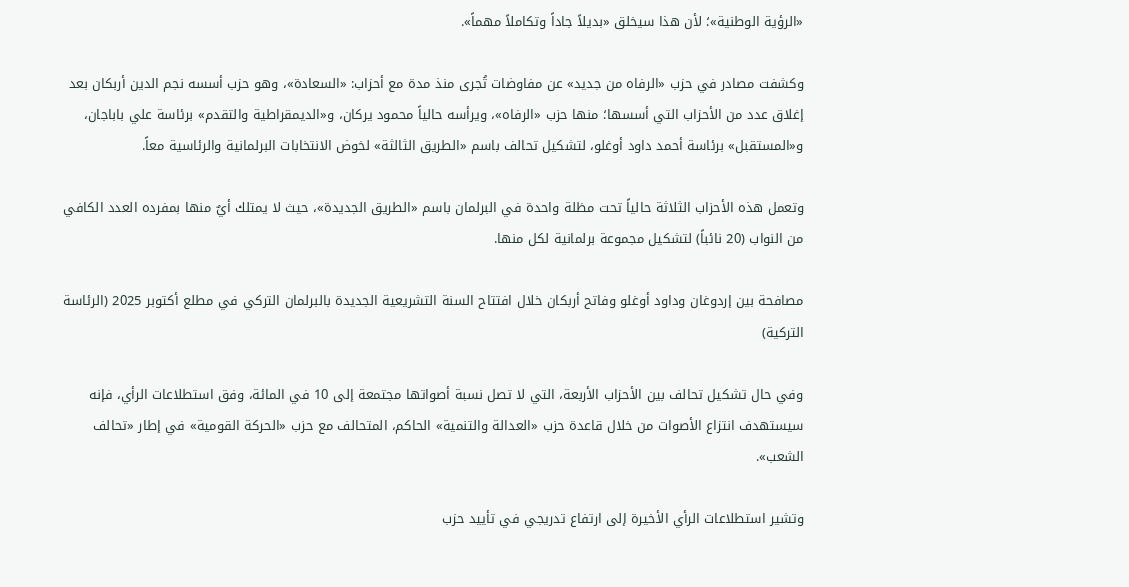«الرؤية الوطنية»؛ لأن هذا سيخلق «بديلاً جاداً وتكاملاً مهماً».

وكشفت مصادر في حزب «الرفاه من جديد» عن مفاوضات تُجرى منذ مدة مع أحزاب: «السعادة»، وهو حزب أسسه نجم الدين أربكان بعد إغلاق عدد من الأحزاب التي أسسها؛ منها حزب «الرفاه»، ويرأسه حالياً محمود يركان، و«الديمقراطية والتقدم» برئاسة علي باباجان، و«المستقبل» برئاسة أحمد داود أوغلو، لتشكيل تحالف باسم «الطريق الثالثة» لخوض الانتخابات البرلمانية والرئاسية معاً.

وتعمل هذه الأحزاب الثلاثة حالياً تحت مظلة واحدة في البرلمان باسم «الطريق الجديدة»، حيث لا يمتلك أيٌ منها بمفرده العدد الكافي من النواب (20 نائباً) لتشكيل مجموعة برلمانية لكل منها.

مصافحة بين إردوغان وداود أوغلو وفاتح أربكان خلال افتتاح السنة التشريعية الجديدة بالبرلمان التركي في مطلع أكتوبر 2025 (الرئاسة التركية)

وفي حال تشكيل تحالف بين الأحزاب الأربعة، التي لا تصل نسبة أصواتها مجتمعة إلى 10 في المائة، وفق استطلاعات الرأي، فإنه سيستهدف انتزاع الأصوات من خلال قاعدة حزب «العدالة والتنمية» الحاكم، المتحالف مع حزب «الحركة القومية» في إطار «تحالف الشعب».

وتشير استطلاعات الرأي الأخيرة إلى ارتفاع تدريجي في تأييد حزب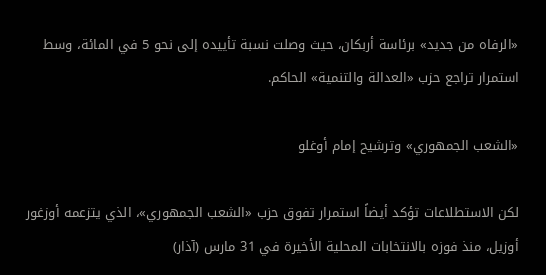«الرفاه من جديد» برئاسة أربكان، حيث وصلت نسبة تأييده إلى نحو 5 في المائة، وسط استمرار تراجع حزب «العدالة والتنمية» الحاكم.

«الشعب الجمهوري» وترشيح إمام أوغلو

لكن الاستطلاعات تؤكد أيضاً استمرار تفوق حزب «الشعب الجمهوري»، الذي يتزعمه أوزغور أوزيل، منذ فوزه بالانتخابات المحلية الأخيرة في 31 مارس (آذار)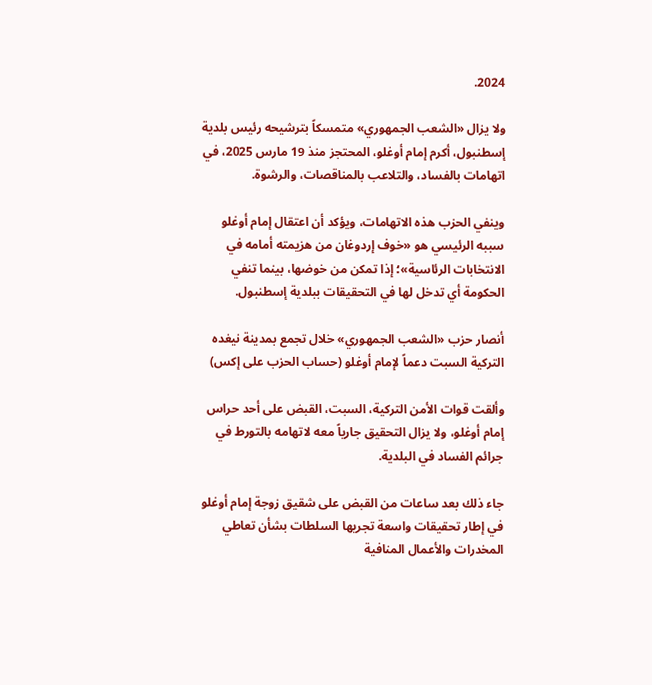2024.

ولا يزال «الشعب الجمهوري» متمسكاً بترشيحه رئيس بلدية إسطنبول، أكرم إمام أوغلو، المحتجز منذ 19 مارس 2025، في اتهامات بالفساد، والتلاعب بالمناقصات، والرشوة.

وينفي الحزب هذه الاتهامات، ويؤكد أن اعتقال إمام أوغلو سببه الرئيسي هو «خوف إردوغان من هزيمته أمامه في الانتخابات الرئاسية»؛ إذا تمكن من خوضها، بينما تنفي الحكومة أي تدخل لها في التحقيقات ببلدية إسطنبول.

أنصار حزب «الشعب الجمهوري» خلال تجمع بمدينة نيغده التركية السبت دعماً لإمام أوغلو (حساب الحزب على إكس)

وألقت قوات الأمن التركية، السبت، القبض على أحد حراس إمام أوغلو، ولا يزال التحقيق جارياً معه لاتهامه بالتورط في جرائم الفساد في البلدية.

جاء ذلك بعد ساعات من القبض على شقيق زوجة إمام أوغلو في إطار تحقيقات واسعة تجريها السلطات بشأن تعاطي المخدرات والأعمال المنافية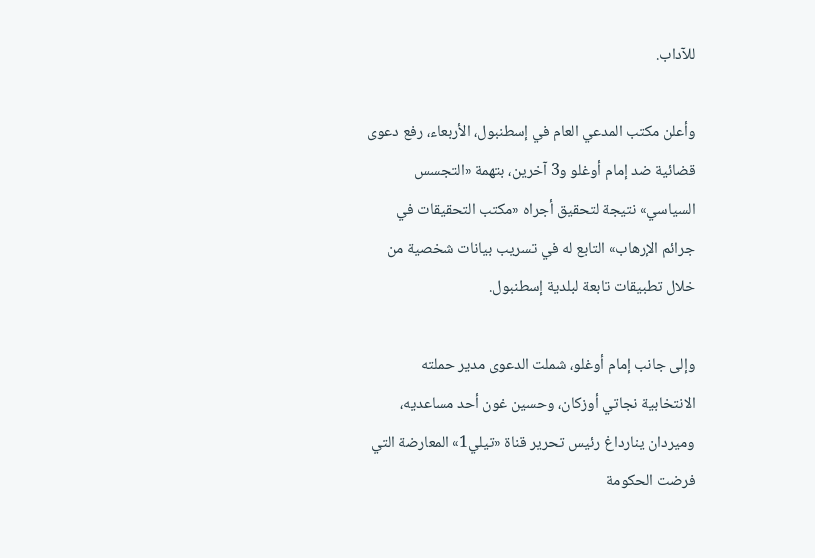للآداب.

وأعلن مكتب المدعي العام في إسطنبول، الأربعاء، رفع دعوى قضائية ضد إمام أوغلو و3 آخرين، بتهمة «التجسس السياسي» نتيجة لتحقيق أجراه «مكتب التحقيقات في جرائم الإرهاب» التابع له في تسريب بيانات شخصية من خلال تطبيقات تابعة لبلدية إسطنبول.

وإلى جانب إمام أوغلو، شملت الدعوى مدير حملته الانتخابية نجاتي أوزكان، وحسين غون أحد مساعديه، وميردان ينارداغ رئيس تحرير قناة «تيلي1» المعارضة التي فرضت الحكومة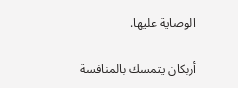الوصاية عليها.

أربكان يتمسك بالمنافسة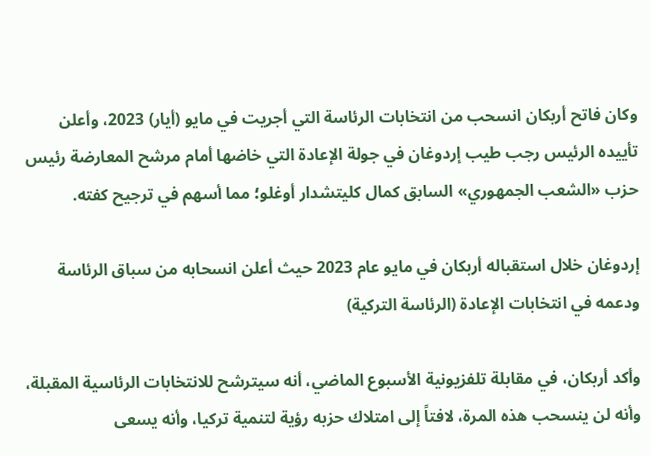وكان فاتح أربكان انسحب من انتخابات الرئاسة التي أجريت في مايو (أيار) 2023، وأعلن تأييده الرئيس رجب طيب إردوغان في جولة الإعادة التي خاضها أمام مرشح المعارضة رئيس حزب «الشعب الجمهوري» السابق كمال كليتشدار أوغلو؛ مما أسهم في ترجيح كفته.

إردوغان خلال استقباله أربكان في مايو عام 2023 حيث أعلن انسحابه من سباق الرئاسة ودعمه في انتخابات الإعادة (الرئاسة التركية)

وأكد أربكان، في مقابلة تلفزيونية الأسبوع الماضي، أنه سيترشح للانتخابات الرئاسية المقبلة، وأنه لن ينسحب هذه المرة، لافتاً إلى امتلاك حزبه رؤية لتنمية تركيا، وأنه يسعى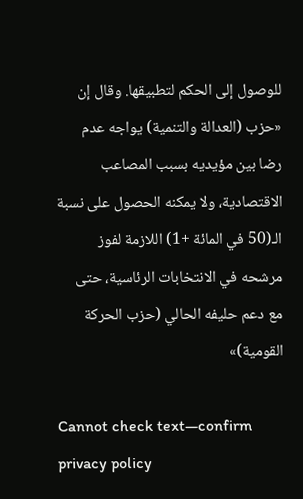للوصول إلى الحكم لتطبيقها. وقال إن «حزب (العدالة والتنمية) يواجه عدم رضا بين مؤيديه بسبب المصاعب الاقتصادية، ولا يمكنه الحصول على نسبة الـ(50 في المائة +1) اللازمة لفوز مرشحه في الانتخابات الرئاسية، حتى مع دعم حليفه الحالي (حزب الحركة القومية)»

Cannot check text—confirm privacy policy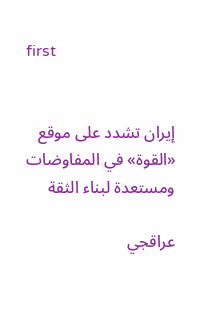first


إيران تشدد على موقع «القوة» في المفاوضات ومستعدة لبناء الثقة

عراقجي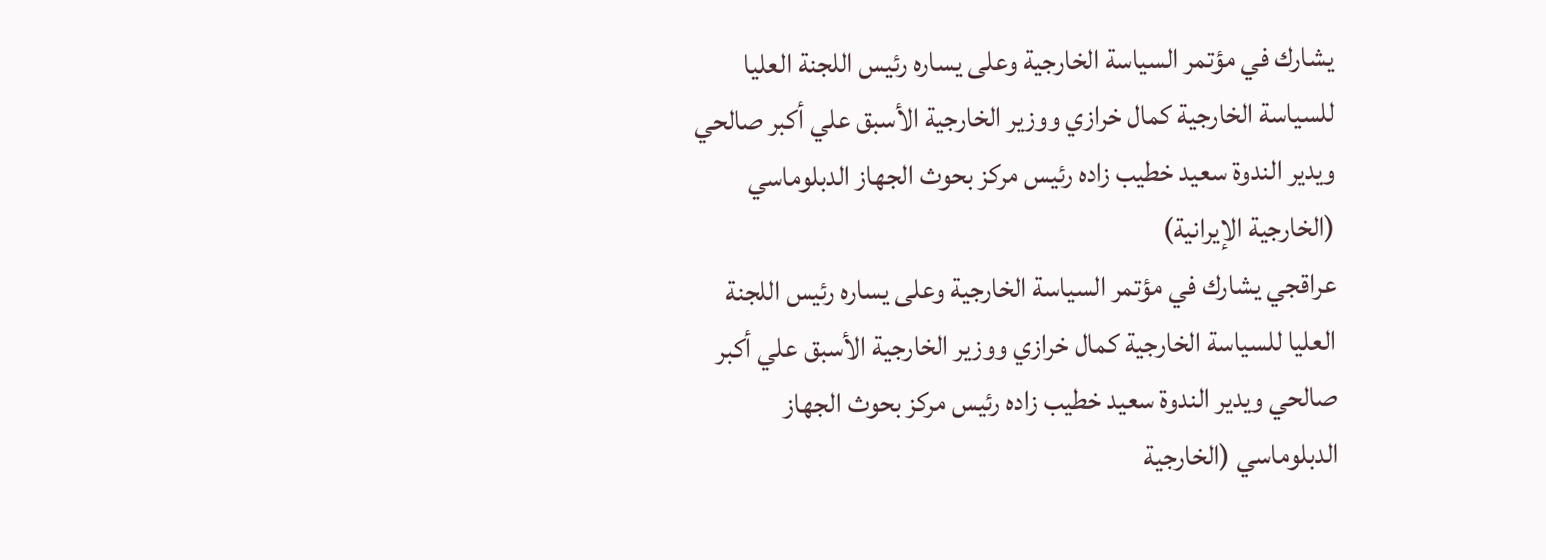يشارك في مؤتمر السياسة الخارجية وعلى يساره رئيس اللجنة العليا للسياسة الخارجية كمال خرازي ووزير الخارجية الأسبق علي أكبر صالحي ويدير الندوة سعيد خطيب زاده رئيس مركز بحوث الجهاز الدبلوماسي (الخارجية الإيرانية)
عراقجي يشارك في مؤتمر السياسة الخارجية وعلى يساره رئيس اللجنة العليا للسياسة الخارجية كمال خرازي ووزير الخارجية الأسبق علي أكبر صالحي ويدير الندوة سعيد خطيب زاده رئيس مركز بحوث الجهاز الدبلوماسي (الخارجية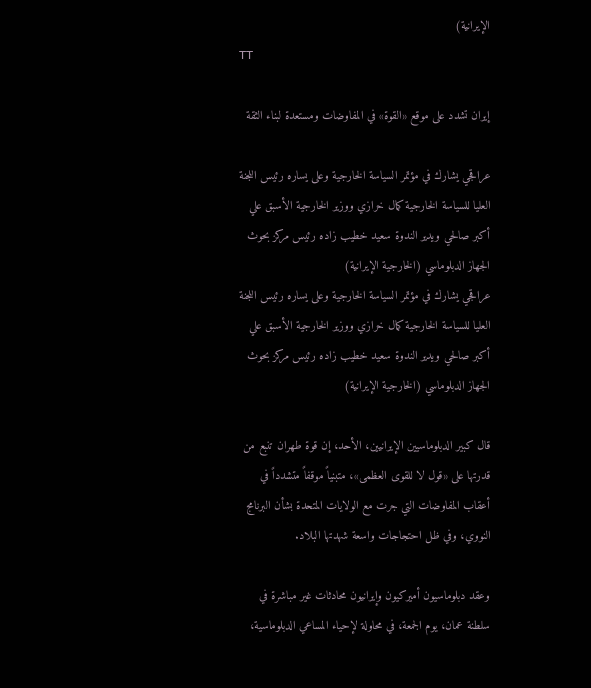الإيرانية)
TT

إيران تشدد على موقع «القوة» في المفاوضات ومستعدة لبناء الثقة

عراقجي يشارك في مؤتمر السياسة الخارجية وعلى يساره رئيس اللجنة العليا للسياسة الخارجية كمال خرازي ووزير الخارجية الأسبق علي أكبر صالحي ويدير الندوة سعيد خطيب زاده رئيس مركز بحوث الجهاز الدبلوماسي (الخارجية الإيرانية)
عراقجي يشارك في مؤتمر السياسة الخارجية وعلى يساره رئيس اللجنة العليا للسياسة الخارجية كمال خرازي ووزير الخارجية الأسبق علي أكبر صالحي ويدير الندوة سعيد خطيب زاده رئيس مركز بحوث الجهاز الدبلوماسي (الخارجية الإيرانية)

قال كبير الدبلوماسيين الإيرانيين، الأحد، إن قوة طهران تنبع من قدرتها على «قول لا للقوى العظمى»، متبنياً موقفاً متشدداً في أعقاب المفاوضات التي جرت مع الولايات المتحدة بشأن البرنامج النووي، وفي ظل احتجاجات واسعة شهدتها البلاد.

وعقد دبلوماسيون أميركيون وإيرانيون محادثات غير مباشرة في سلطنة عمان، يوم الجمعة، في محاولة لإحياء المساعي الدبلوماسية،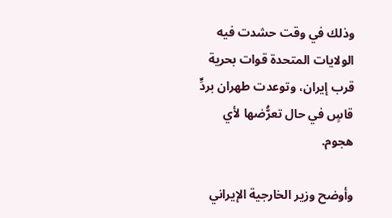وذلك في وقت حشدت فيه الولايات المتحدة قوات بحرية قرب إيران، وتوعدت طهران بردٍّ قاسٍ في حال تعرُّضها لأي هجوم.

وأوضح وزير الخارجية الإيراني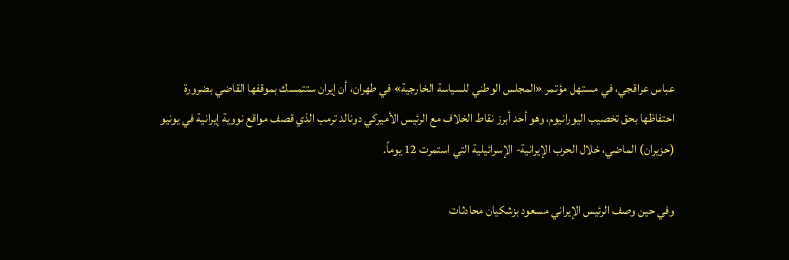عباس عراقجي، في مستهل مؤتمر «المجلس الوطني للسياسة الخارجية» في طهران، أن إيران ستتمسك بموقفها القاضي بضرورة احتفاظها بحق تخصيب اليورانيوم، وهو أحد أبرز نقاط الخلاف مع الرئيس الأميركي دونالد ترمب الذي قصف مواقع نووية إيرانية في يونيو (حزيران) الماضي، خلال الحرب الإيرانية- الإسرائيلية التي استمرت 12 يوماً.

وفي حين وصف الرئيس الإيراني مسعود بزشكيان محادثات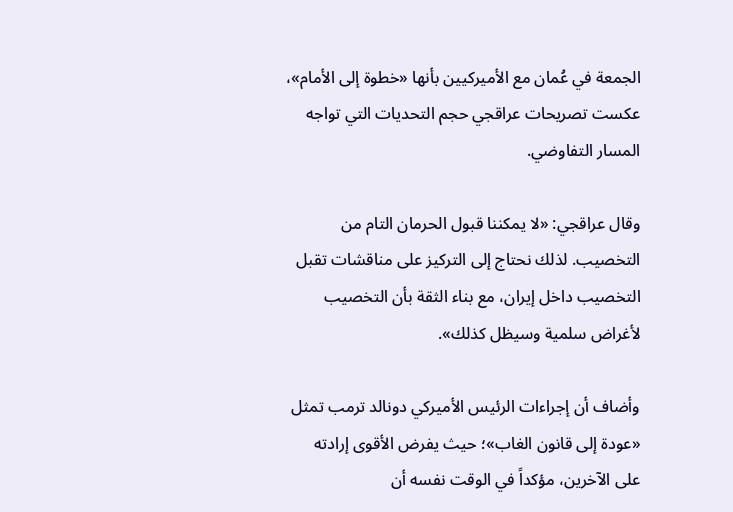الجمعة في عُمان مع الأميركيين بأنها «خطوة إلى الأمام»، عكست تصريحات عراقجي حجم التحديات التي تواجه المسار التفاوضي.

وقال عراقجي: «لا يمكننا قبول الحرمان التام من التخصيب. لذلك نحتاج إلى التركيز على مناقشات تقبل التخصيب داخل إيران، مع بناء الثقة بأن التخصيب لأغراض سلمية وسيظل كذلك».

وأضاف أن إجراءات الرئيس الأميركي دونالد ترمب تمثل «عودة إلى قانون الغاب»؛ حيث يفرض الأقوى إرادته على الآخرين، مؤكداً في الوقت نفسه أن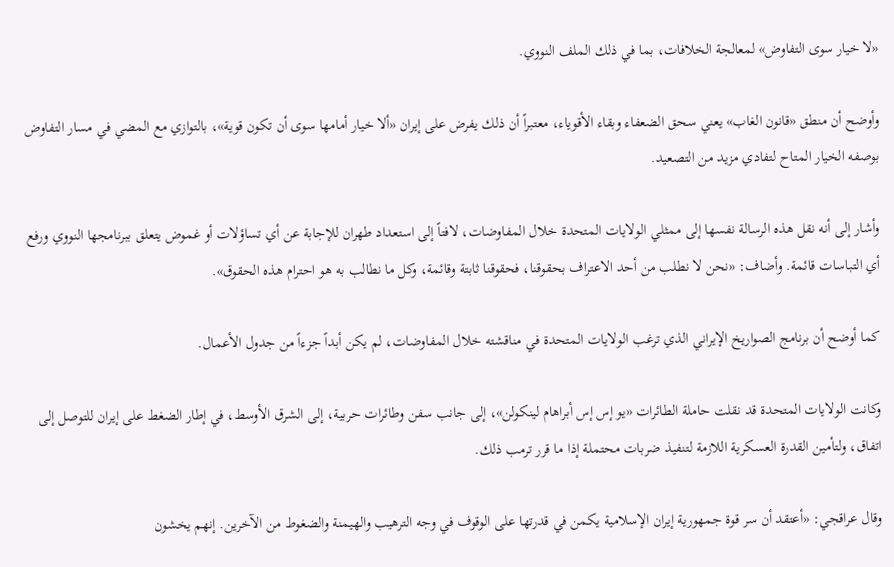«لا خيار سوى التفاوض» لمعالجة الخلافات، بما في ذلك الملف النووي.

وأوضح أن منطق «قانون الغاب» يعني سحق الضعفاء وبقاء الأقوياء، معتبراً أن ذلك يفرض على إيران «ألا خيار أمامها سوى أن تكون قوية»، بالتوازي مع المضي في مسار التفاوض بوصفه الخيار المتاح لتفادي مزيد من التصعيد.

وأشار إلى أنه نقل هذه الرسالة نفسها إلى ممثلي الولايات المتحدة خلال المفاوضات، لافتاً إلى استعداد طهران للإجابة عن أي تساؤلات أو غموض يتعلق ببرنامجها النووي ورفع أي التباسات قائمة. وأضاف: «نحن لا نطلب من أحد الاعتراف بحقوقنا، فحقوقنا ثابتة وقائمة، وكل ما نطالب به هو احترام هذه الحقوق».

كما أوضح أن برنامج الصواريخ الإيراني الذي ترغب الولايات المتحدة في مناقشته خلال المفاوضات، لم يكن أبداً جزءاً من جدول الأعمال.

وكانت الولايات المتحدة قد نقلت حاملة الطائرات «يو إس إس أبراهام لينكولن»، إلى جانب سفن وطائرات حربية، إلى الشرق الأوسط، في إطار الضغط على إيران للتوصل إلى اتفاق، ولتأمين القدرة العسكرية اللازمة لتنفيذ ضربات محتملة إذا ما قرر ترمب ذلك.

وقال عراقجي: «أعتقد أن سر قوة جمهورية إيران الإسلامية يكمن في قدرتها على الوقوف في وجه الترهيب والهيمنة والضغوط من الآخرين. إنهم يخشون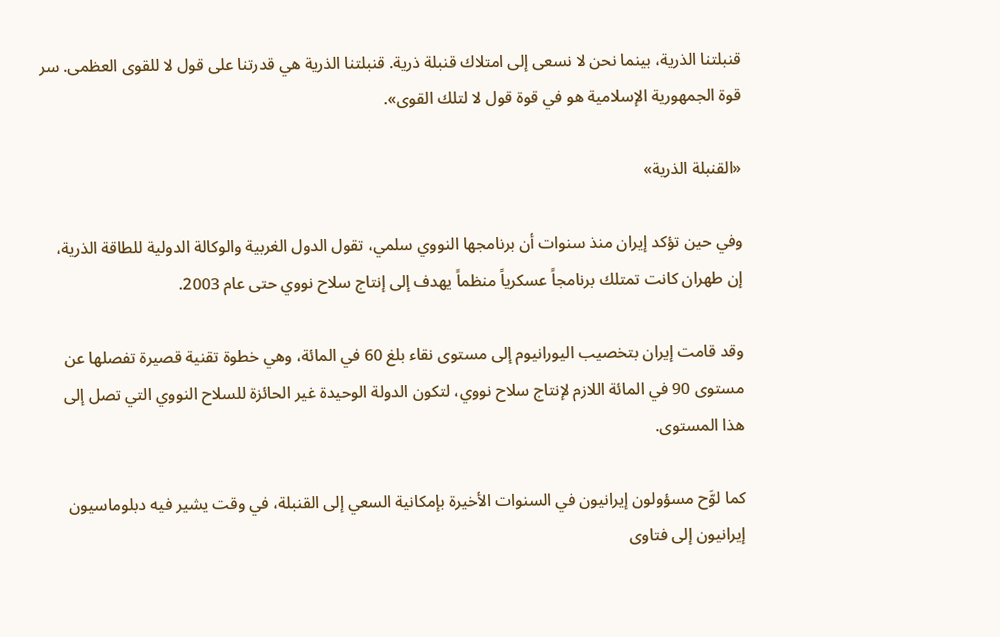قنبلتنا الذرية، بينما نحن لا نسعى إلى امتلاك قنبلة ذرية. قنبلتنا الذرية هي قدرتنا على قول لا للقوى العظمى. سر قوة الجمهورية الإسلامية هو في قوة قول لا لتلك القوى».

«القنبلة الذرية»

وفي حين تؤكد إيران منذ سنوات أن برنامجها النووي سلمي، تقول الدول الغربية والوكالة الدولية للطاقة الذرية، إن طهران كانت تمتلك برنامجاً عسكرياً منظماً يهدف إلى إنتاج سلاح نووي حتى عام 2003.

وقد قامت إيران بتخصيب اليورانيوم إلى مستوى نقاء بلغ 60 في المائة، وهي خطوة تقنية قصيرة تفصلها عن مستوى 90 في المائة اللازم لإنتاج سلاح نووي، لتكون الدولة الوحيدة غير الحائزة للسلاح النووي التي تصل إلى هذا المستوى.

كما لوَّح مسؤولون إيرانيون في السنوات الأخيرة بإمكانية السعي إلى القنبلة، في وقت يشير فيه دبلوماسيون إيرانيون إلى فتاوى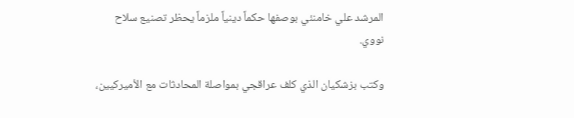المرشد علي خامنئي بوصفها حكماً دينياً ملزماً يحظر تصنيع سلاح نووي.

وكتب بزشكيان الذي كلف عراقجي بمواصلة المحادثات مع الأميركيين،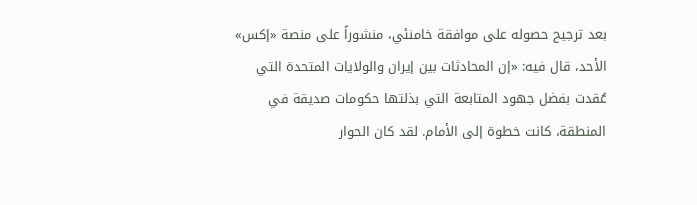بعد ترجيح حصوله على موافقة خامنئي، منشوراً على منصة «إكس» الأحد، قال فيه: «إن المحادثات بين إيران والولايات المتحدة التي عُقدت بفضل جهود المتابعة التي بذلتها حكومات صديقة في المنطقة، كانت خطوة إلى الأمام. لقد كان الحوار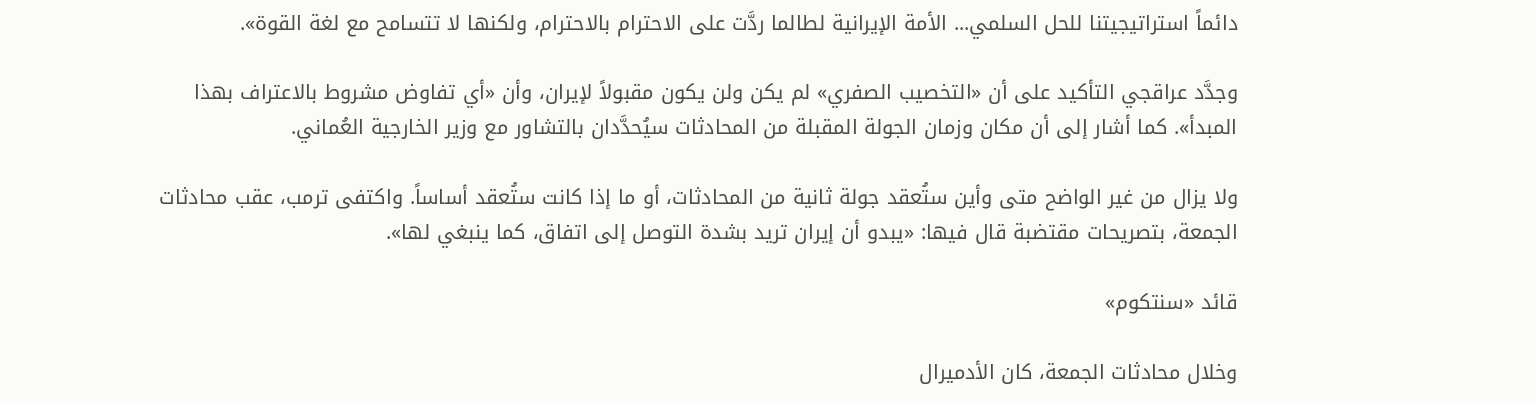دائماً استراتيجيتنا للحل السلمي... الأمة الإيرانية لطالما ردَّت على الاحترام بالاحترام، ولكنها لا تتسامح مع لغة القوة».

وجدَّد عراقجي التأكيد على أن «التخصيب الصفري» لم يكن ولن يكون مقبولاً لإيران، وأن «أي تفاوض مشروط بالاعتراف بهذا المبدأ». كما أشار إلى أن مكان وزمان الجولة المقبلة من المحادثات سيُحدَّدان بالتشاور مع وزير الخارجية العُماني.

ولا يزال من غير الواضح متى وأين ستُعقد جولة ثانية من المحادثات، أو ما إذا كانت ستُعقد أساساً. واكتفى ترمب، عقب محادثات الجمعة، بتصريحات مقتضبة قال فيها: «يبدو أن إيران تريد بشدة التوصل إلى اتفاق، كما ينبغي لها».

قائد «سنتكوم»

وخلال محادثات الجمعة، كان الأدميرال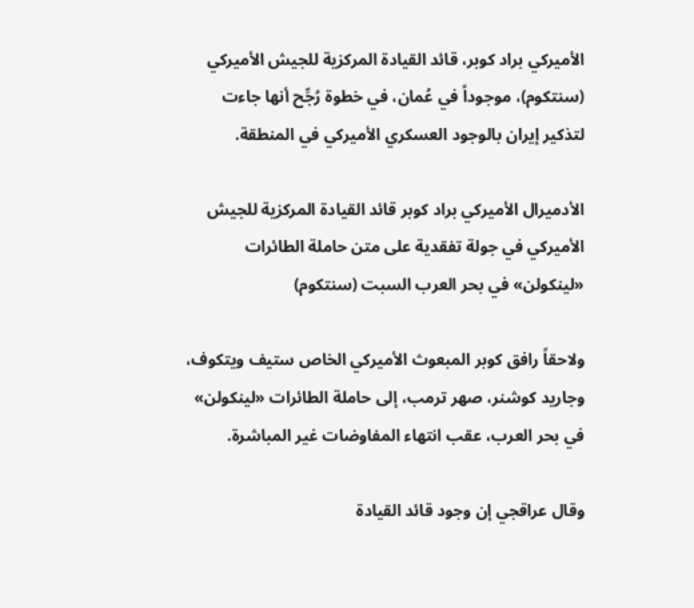الأميركي براد كوبر، قائد القيادة المركزية للجيش الأميركي (سنتكوم)، موجوداً في عُمان، في خطوة رُجِّح أنها جاءت لتذكير إيران بالوجود العسكري الأميركي في المنطقة.

الأدميرال الأميركي براد كوبر قائد القيادة المركزية للجيش الأميركي في جولة تفقدية على متن حاملة الطائرات «لينكولن» في بحر العرب السبت (سنتكوم)

ولاحقاً رافق كوبر المبعوث الأميركي الخاص ستيف ويتكوف، وجاريد كوشنر، صهر ترمب، إلى حاملة الطائرات «لينكولن» في بحر العرب، عقب انتهاء المفاوضات غير المباشرة.

وقال عراقجي إن وجود قائد القيادة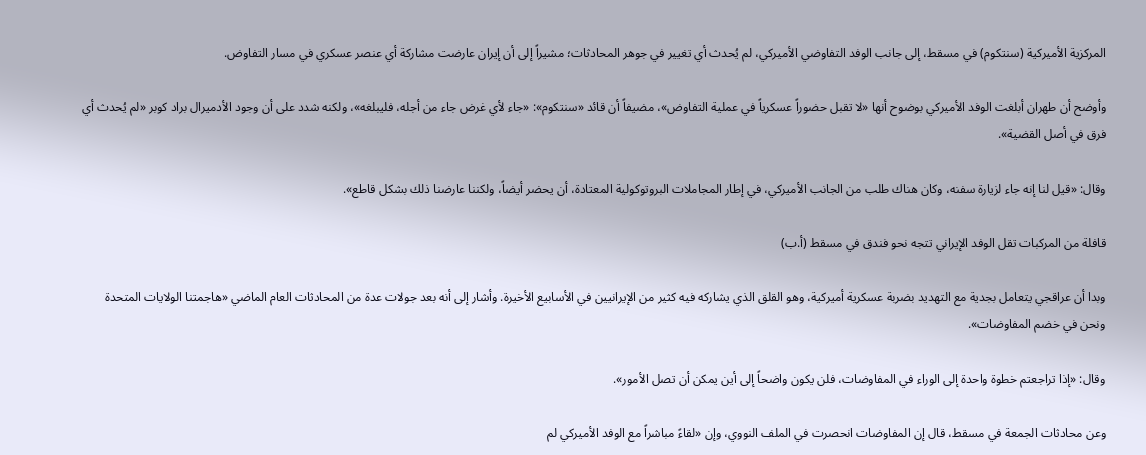المركزية الأميركية (سنتكوم) في مسقط، إلى جانب الوفد التفاوضي الأميركي، لم يُحدث أي تغيير في جوهر المحادثات؛ مشيراً إلى أن إيران عارضت مشاركة أي عنصر عسكري في مسار التفاوض.

وأوضح أن طهران أبلغت الوفد الأميركي بوضوح أنها «لا تقبل حضوراً عسكرياً في عملية التفاوض»، مضيفاً أن قائد «سنتكوم»: «جاء لأي غرض جاء من أجله، فليبلغه»، ولكنه شدد على أن وجود الأدميرال براد كوبر «لم يُحدث أي فرق في أصل القضية».

وقال: «قيل لنا إنه جاء لزيارة سفنه، وكان هناك طلب من الجانب الأميركي، في إطار المجاملات البروتوكولية المعتادة، أن يحضر أيضاً، ولكننا عارضنا ذلك بشكل قاطع».

قافلة من المركبات تقل الوفد الإيراني تتجه نحو فندق في مسقط (أ.ب)

وبدا أن عراقجي يتعامل بجدية مع التهديد بضربة عسكرية أميركية، وهو القلق الذي يشاركه فيه كثير من الإيرانيين في الأسابيع الأخيرة. وأشار إلى أنه بعد جولات عدة من المحادثات العام الماضي «هاجمتنا الولايات المتحدة ونحن في خضم المفاوضات».

وقال: «إذا تراجعتم خطوة واحدة إلى الوراء في المفاوضات، فلن يكون واضحاً إلى أين يمكن أن تصل الأمور».

وعن محادثات الجمعة في مسقط، قال إن المفاوضات انحصرت في الملف النووي، وإن «لقاءً مباشراً مع الوفد الأميركي لم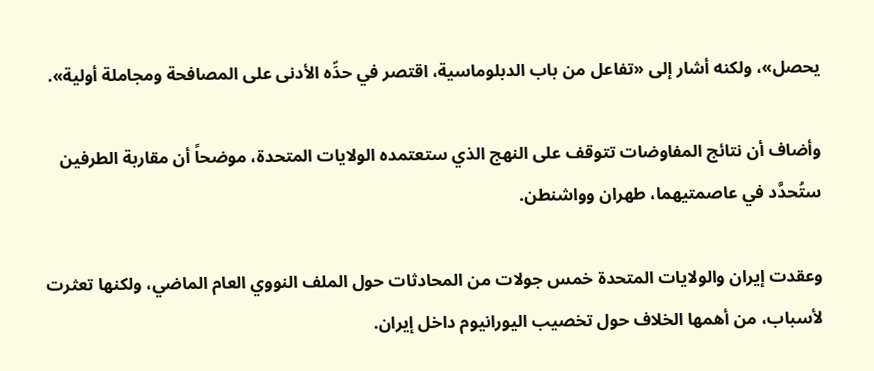يحصل»، ولكنه أشار إلى «تفاعل من باب الدبلوماسية، اقتصر في حدِّه الأدنى على المصافحة ومجاملة أولية».

وأضاف أن نتائج المفاوضات تتوقف على النهج الذي ستعتمده الولايات المتحدة، موضحاً أن مقاربة الطرفين ستُحدَّد في عاصمتيهما، طهران وواشنطن.

وعقدت إيران والولايات المتحدة خمس جولات من المحادثات حول الملف النووي العام الماضي، ولكنها تعثرت لأسباب، من أهمها الخلاف حول تخصيب اليورانيوم داخل إيران.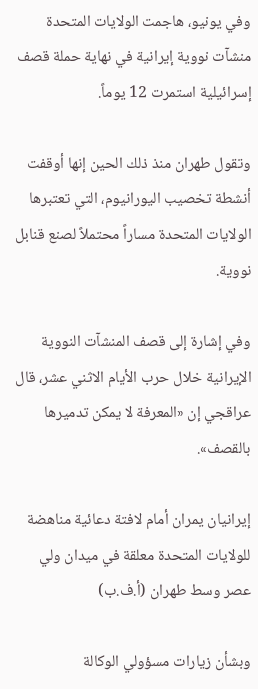وفي يونيو، هاجمت الولايات المتحدة منشآت نووية إيرانية في نهاية حملة قصف إسرائيلية استمرت 12 يوماً.

وتقول طهران منذ ذلك الحين إنها أوقفت أنشطة تخصيب اليورانيوم، التي تعتبرها الولايات المتحدة مساراً محتملاً لصنع قنابل نووية.

وفي إشارة إلى قصف المنشآت النووية الإيرانية خلال حرب الأيام الاثني عشر، قال عراقجي إن «المعرفة لا يمكن تدميرها بالقصف».

إيرانيان يمران أمام لافتة دعائية مناهضة للولايات المتحدة معلقة في ميدان ولي عصر وسط طهران (أ.ف.ب)

وبشأن زيارات مسؤولي الوكالة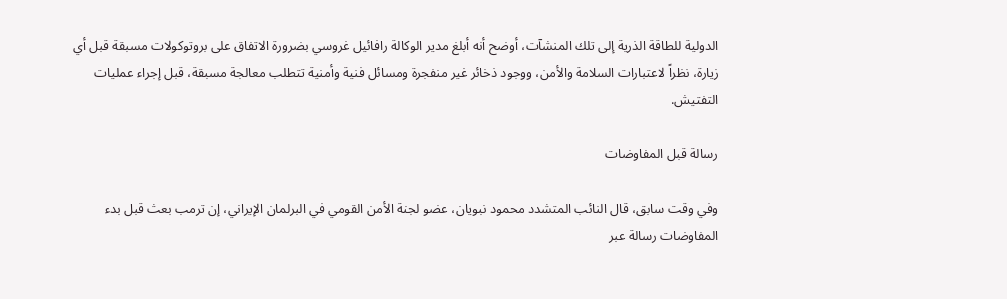الدولية للطاقة الذرية إلى تلك المنشآت، أوضح أنه أبلغ مدير الوكالة رافائيل غروسي بضرورة الاتفاق على بروتوكولات مسبقة قبل أي زيارة، نظراً لاعتبارات السلامة والأمن، ووجود ذخائر غير منفجرة ومسائل فنية وأمنية تتطلب معالجة مسبقة، قبل إجراء عمليات التفتيش.

رسالة قبل المفاوضات

وفي وقت سابق، قال النائب المتشدد محمود نبويان، عضو لجنة الأمن القومي في البرلمان الإيراني، إن ترمب بعث قبل بدء المفاوضات رسالة عبر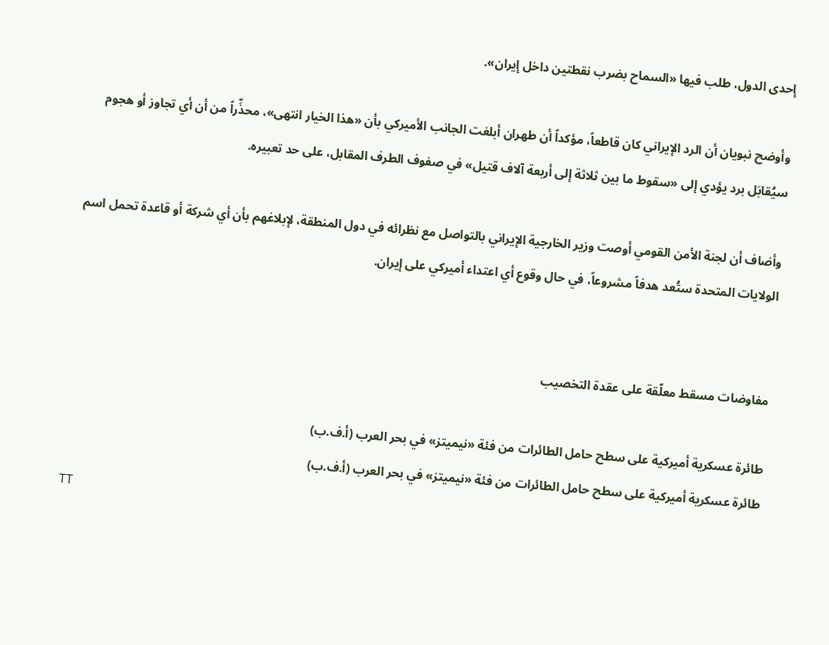إحدى الدول، طلب فيها «السماح بضرب نقطتين داخل إيران».

وأوضح نبويان أن الرد الإيراني كان قاطعاً، مؤكداً أن طهران أبلغت الجانب الأميركي بأن «هذا الخيار انتهى»، محذِّراً من أن أي تجاوز أو هجوم سيُقابَل برد يؤدي إلى «سقوط ما بين ثلاثة إلى أربعة آلاف قتيل» في صفوف الطرف المقابل، على حد تعبيره.

وأضاف أن لجنة الأمن القومي أوصت وزير الخارجية الإيراني بالتواصل مع نظرائه في دول المنطقة، لإبلاغهم بأن أي شركة أو قاعدة تحمل اسم الولايات المتحدة ستُعد هدفاً مشروعاً، في حال وقوع أي اعتداء أميركي على إيران.


مفاوضات مسقط معلّقة على عقدة التخصيب

طائرة عسكرية أميركية على سطح حامل الطائرات من فئة «نيميتز» في بحر العرب (أ.ف.ب)
طائرة عسكرية أميركية على سطح حامل الطائرات من فئة «نيميتز» في بحر العرب (أ.ف.ب)
TT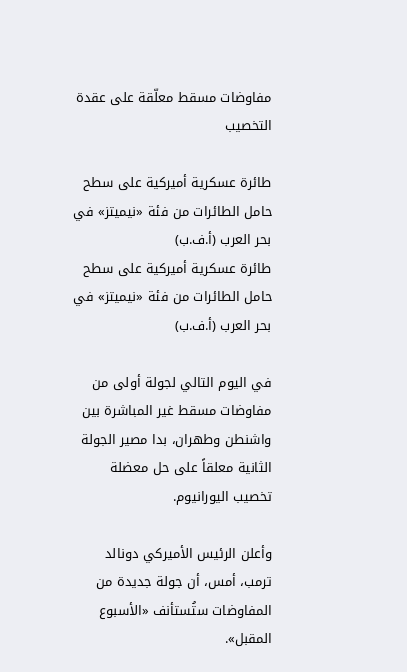مفاوضات مسقط معلّقة على عقدة التخصيب

طائرة عسكرية أميركية على سطح حامل الطائرات من فئة «نيميتز» في بحر العرب (أ.ف.ب)
طائرة عسكرية أميركية على سطح حامل الطائرات من فئة «نيميتز» في بحر العرب (أ.ف.ب)

في اليوم التالي لجولة أولى من مفاوضات مسقط غير المباشرة بين واشنطن وطهران، بدا مصير الجولة الثانية معلقاً على حل معضلة تخصيب اليورانيوم.

وأعلن الرئيس الأميركي دونالد ترمب، أمس، أن جولة جديدة من المفاوضات ستُستأنف «الأسبوع المقبل».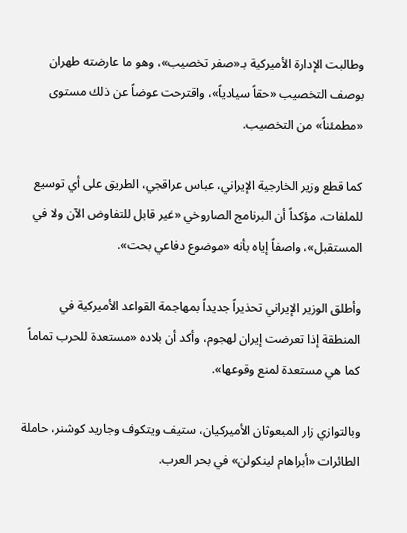وطالبت الإدارة الأميركية بـ«صفر تخصيب»، وهو ما عارضته طهران بوصف التخصيب «حقاً سيادياً»، واقترحت عوضاً عن ذلك مستوى «مطمئناً» من التخصيب.

كما قطع وزير الخارجية الإيراني، عباس عراقجي، الطريق على أي توسيع للملفات، مؤكداً أن البرنامج الصاروخي «غير قابل للتفاوض الآن ولا في المستقبل»، واصفاً إياه بأنه «موضوع دفاعي بحت».

وأطلق الوزير الإيراني تحذيراً جديداً بمهاجمة القواعد الأميركية في المنطقة إذا تعرضت إيران لهجوم، وأكد أن بلاده «مستعدة للحرب تماماً كما هي مستعدة لمنع وقوعها».

وبالتوازي زار المبعوثان الأميركيان، ستيف ويتكوف وجاريد كوشنر، حاملة الطائرات «أبراهام لينكولن» في بحر العرب.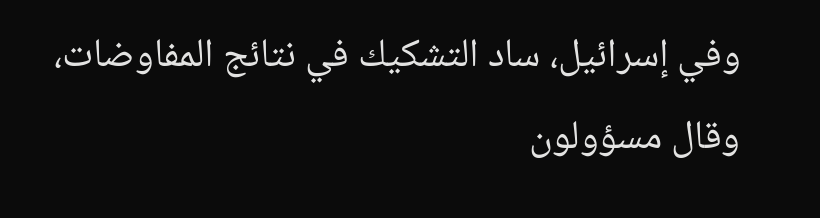وفي إسرائيل، ساد التشكيك في نتائج المفاوضات، وقال مسؤولون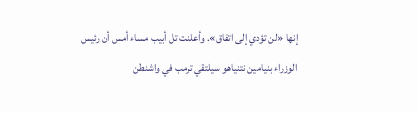إنها «لن تؤدي إلى اتفاق». وأعلنت تل أبيب مساء أمس أن رئيس الوزراء بنيامين نتنياهو سيلتقي ترمب في واشنطن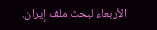الأربعاء لبحث ملف إيران.